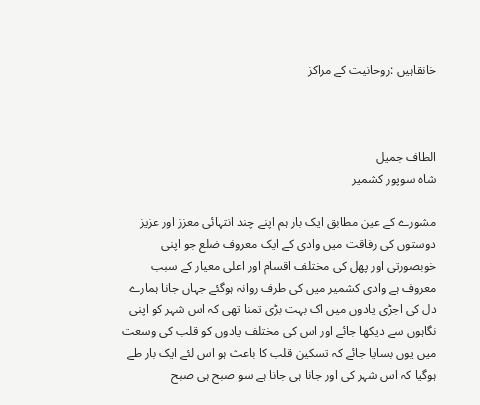خانقاہیں :روحانیت کے مراکز



الطاف جمیل
شاہ سوپور کشمیر

مشورے کے عین مطابق ایک بار ہم اپنے چند انتہائی معزز اور عزیز دوستوں کی رفاقت میں وادی کے ایک معروف ضلع جو اپنی خوبصورتی اور پھل کی مختلف اقسام اور اعلی معیار کے سبب معروف ہے وادی کشمیر میں کی طرف روانہ ہوگئے جہاں جانا ہمارے دل کی اجڑی یادوں میں اک بہت بڑی تمنا تھی کہ اس شہر کو اپنی نگاہوں سے دیکھا جائے اور اس کی مختلف یادوں کو قلب کی وسعت میں یوں بسایا جائے کہ تسکین قلب کا باعث ہو اس لئے ایک بار طے ہوگیا کہ اس شہر کی اور جانا ہی جانا ہے سو صبح ہی صبح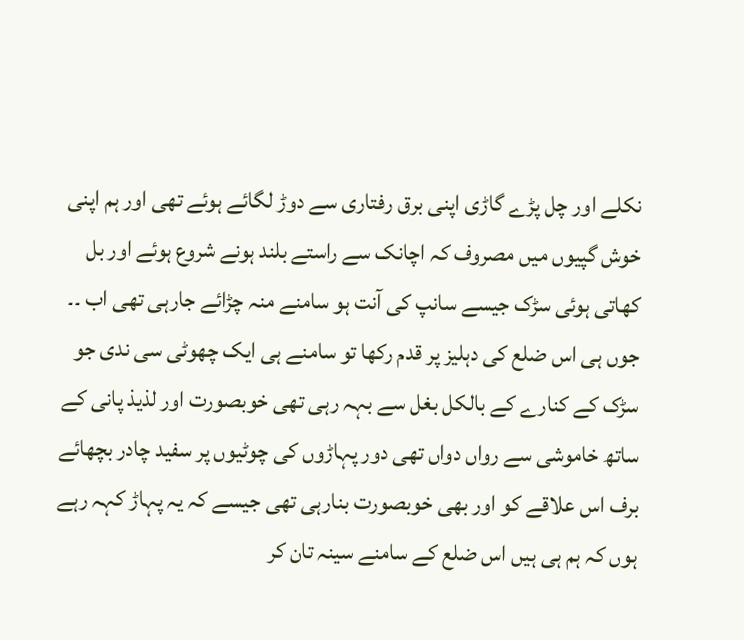نکلے اور چل پڑے گاڑی اپنی برق رفتاری سے دوڑ لگائے ہوئے تھی اور ہم اپنی خوش گپیوں میں مصروف کہ اچانک سے راستے بلند ہونے شروع ہوئے اور بل کھاتی ہوئی سڑک جیسے سانپ کی آنت ہو سامنے منہ چڑائے جارہی تھی اب ۔۔
جوں ہی اس ضلع کی دہلیز پر قدم رکھا تو سامنے ہی ایک چھوٹی سی ندی جو سڑک کے کنارے کے بالکل بغل سے بہہ رہی تھی خوبصورت اور لذیذ پانی کے ساتھ خاموشی سے رواں دواں تھی دور پہاڑوں کی چوٹیوں پر سفید چادر بچھائے برف اس علاقے کو اور بھی خوبصورت بنارہی تھی جیسے کہ یہ پہاڑ کہہ رہے ہوں کہ ہم ہی ہیں اس ضلع کے سامنے سینہ تان کر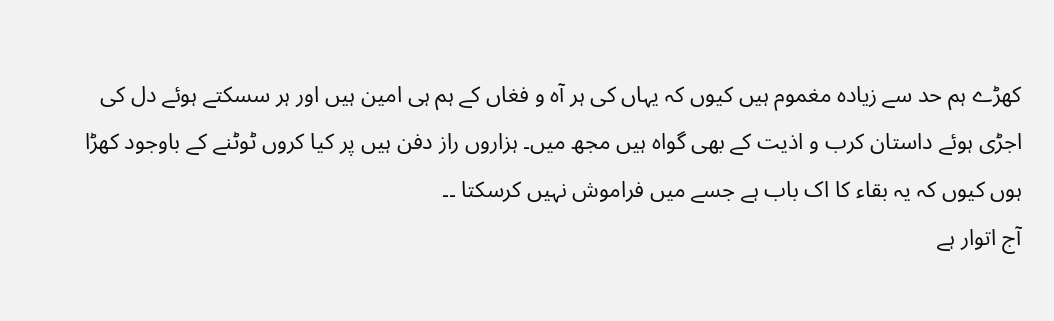کھڑے ہم حد سے زیادہ مغموم ہیں کیوں کہ یہاں کی ہر آہ و فغاں کے ہم ہی امین ہیں اور ہر سسکتے ہوئے دل کی اجڑی ہوئے داستان کرب و اذیت کے بھی گواہ ہیں مجھ میں۔ ہزاروں راز دفن ہیں پر کیا کروں ٹوٹنے کے باوجود کھڑا ہوں کیوں کہ یہ بقاء کا اک باب ہے جسے میں فراموش نہیں کرسکتا ۔۔
آج اتوار ہے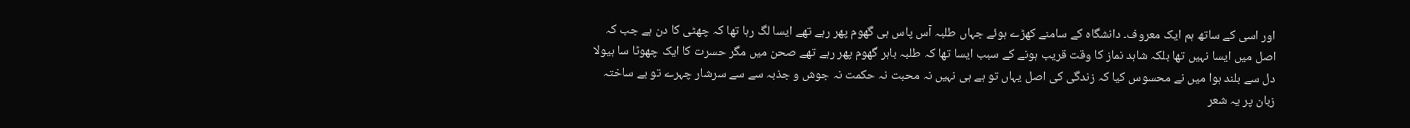اور اسی کے ساتھ ہم ایک معروف۔ دانشگاہ کے سامنے کھڑے ہوئے جہاں طلبہ آس پاس ہی گھوم پھر رہے تھے ایسا لگ رہا تھا کہ چھٹی کا دن ہے جب کہ اصل میں ایسا نہیں تھا بلکہ شاہد نماز کا وقت قریب ہونے کے سبب ایسا تھا کہ طلبہ باہر گھوم پھر رہے تھے صحن میں مگر حسرت کا ایک چھوٹا سا ہیولا دل سے بلند ہوا میں نے محسوس کیا کہ زندگی کی اصل یہاں تو ہے ہی نہیں نہ محبت نہ حکمت نہ جوش و جذبہ سے سے سرشار چہرے تو بے ساختہ زبان پر یہ شعر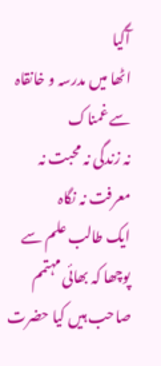آگیا
اٹھا میں مدرسہ و خانقاہ سے غمناک
نہ زندگی نہ محبت نہ معرفت نہ نگاہ
ایک طالب علم سے پوچھا کہ بھائی مہتمم صاحب ہیں کیا حضرت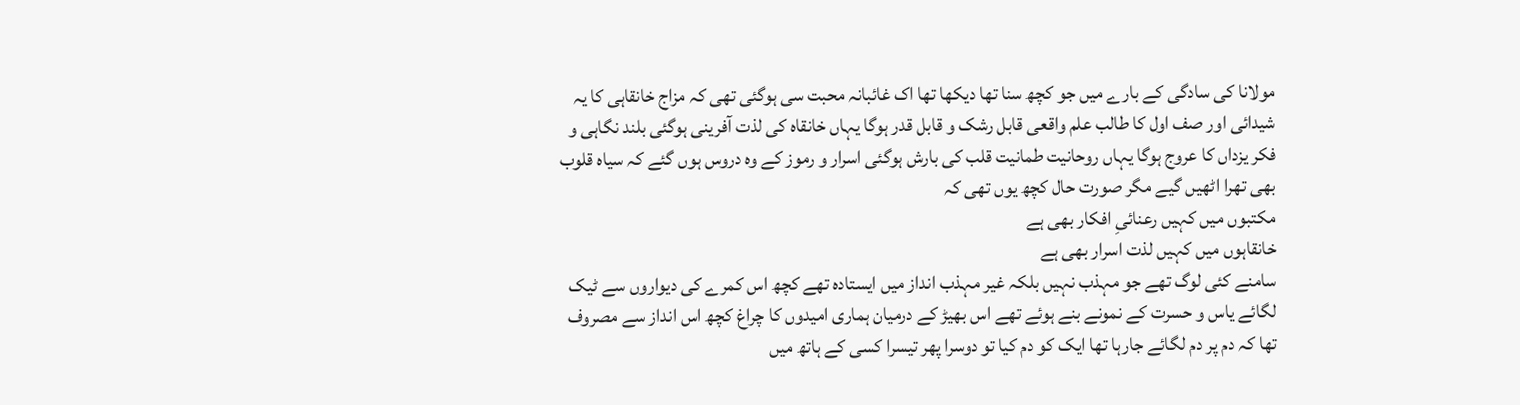مولانا کی سادگی کے بارے میں جو کچھ سنا تھا دیکھا تھا اک غائبانہ محبت سی ہوگئی تھی کہ مزاج خانقاہی کا یہ شیدائی اور صف اول کا طالب علم واقعی قابل رشک و قابل قدر ہوگا یہاں خانقاہ کی لذت آفرینی ہوگئی بلند نگاہی و فکر یزداں کا عروج ہوگا یہاں روحانیت طمانیت قلب کی بارش ہوگئی اسرار و رموز کے وہ دروس ہوں گئے کہ سیاہ قلوب بھی تھرا اٹھیں گیے مگر صورت حال کچھ یوں تھی کہ
مکتبوں میں کہیں رعنائیِ افکار بھی ہے
خانقاہوں میں کہیں لذت اسرار بھی ہے
سامنے کئی لوگ تھے جو مہذب نہیں بلکہ غیر مہذب انداز میں ایستادہ تھے کچھ اس کمرے کی دیواروں سے ٹیک لگائے یاس و حسرت کے نمونے بنے ہوئے تھے اس بھیڑ کے درمیان ہماری امیدوں کا چراغ کچھ اس انداز سے مصروف تھا کہ دم پر دم لگائے جارہا تھا ایک کو دم کیا تو دوسرا پھر تیسرا کسی کے ہاتھ میں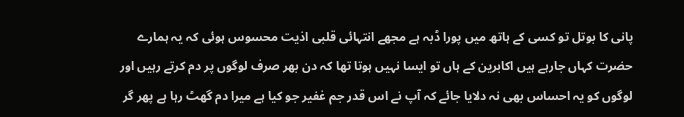پانی کا بوتل تو کسی کے ہاتھ میں پورا ڈبہ ہے مجھے انتہائی قلبی اذیت محسوس ہوئی کہ یہ ہمارے حضرت کہاں جارہے ہیں اکابرین کے ہاں تو ایسا نہیں ہوتا تھا کہ دن بھر صرف لوگوں پر دم کرتے رہیں اور لوگوں کو یہ احساس بھی نہ دلایا جائے کہ آپ نے اس قدر جم غفیر جو کیا ہے میرا دم گھٹ رہا ہے پھر گر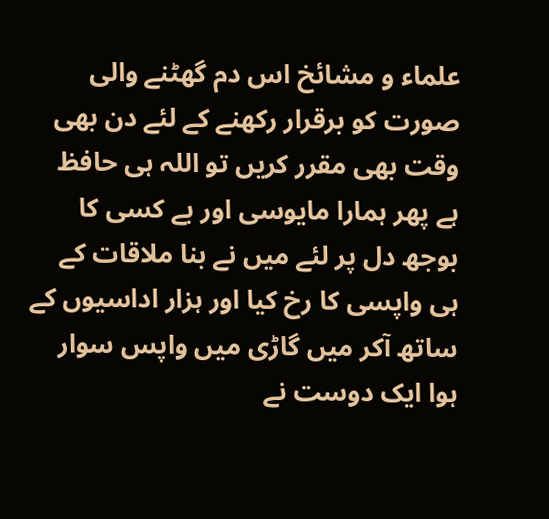علماء و مشائخ اس دم گھٹنے والی صورت کو برقرار رکھنے کے لئے دن بھی وقت بھی مقرر کریں تو اللہ ہی حافظ ہے پھر ہمارا مایوسی اور بے کسی کا بوجھ دل پر لئے میں نے بنا ملاقات کے ہی واپسی کا رخ کیا اور ہزار اداسیوں کے ساتھ آکر میں گاڑی میں واپس سوار ہوا ایک دوست نے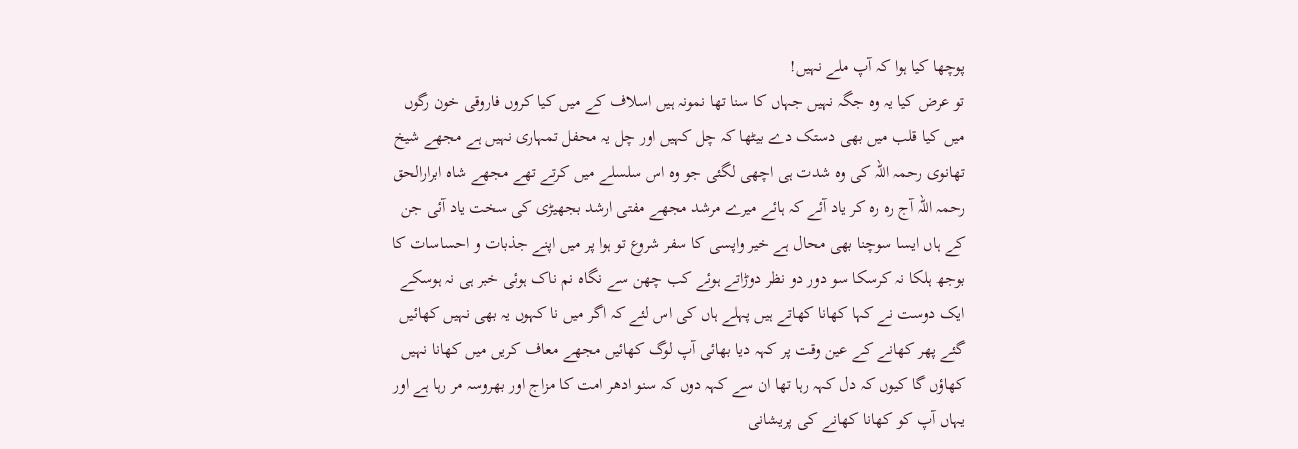پوچھا کیا ہوا کہ آپ ملے نہیں!
تو عرض کیا یہ وہ جگہ نہیں جہاں کا سنا تھا نمونہ ہیں اسلاف کے میں کیا کروں فاروقی خون رگوں میں کیا قلب میں بھی دستک دے بیٹھا کہ چل کہیں اور چل یہ محفل تمہاری نہیں ہے مجھے شیخ تھانوی رحمہ اللہ کی وہ شدت ہی اچھی لگئی جو وہ اس سلسلے میں کرتے تھے مجھے شاہ ابرارالحق رحمہ اللہ آج رہ رہ کر یاد آئے کہ ہائے میرے مرشد مجھے مفتی ارشد بجھیڑی کی سخت یاد آئی جن کے ہاں ایسا سوچنا بھی محال ہے خیر واپسی کا سفر شروع تو ہوا پر میں اپنے جذبات و احساسات کا بوجھ ہلکا نہ کرسکا سو دور دو نظر دوڑاتے ہوئے کب چھن سے نگاہ نم ناک ہوئی خبر ہی نہ ہوسکے ایک دوست نے کہا کھانا کھاتے ہیں پہلے ہاں کی اس لئے کہ اگر میں نا کہوں یہ بھی نہیں کھائیں گئے پھر کھانے کے عین وقت پر کہہ دیا بھائی آپ لوگ کھائیں مجھے معاف کریں میں کھانا نہیں کھاؤں گا کیوں کہ دل کہہ رہا تھا ان سے کہہ دوں کہ سنو ادھر امت کا مزاج اور بھروسہ مر رہا ہے اور یہاں آپ کو کھانا کھانے کی پریشانی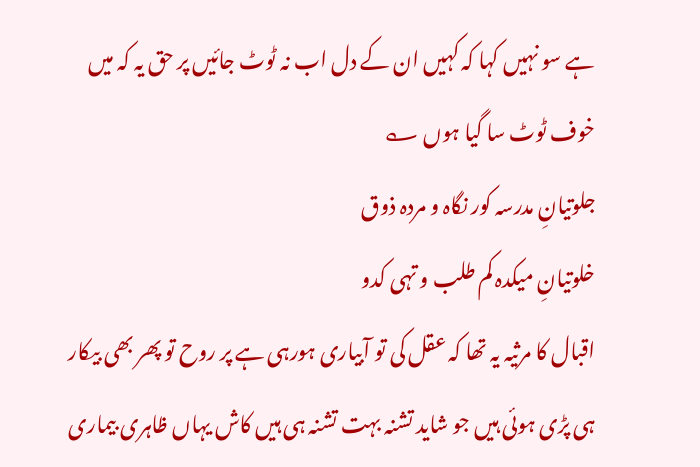ہے سو نہیں کہا کہ کہیں ان کے دل اب نہ ٹوٹ جائیں پر حق یہ کہ میں خوف ٹوٹ سا گیا ہوں ؎
جلوتیانِ مدرسہ کور نگاہ و مردہ ذوق
خلوتیانِ میکدہ کم طلب و تہی کدو
اقبال کا مرثیہ یہ تھا کہ عقل کی تو آبیاری ہورہی ہے پر روح تو پھر بھی بیکار ہی پڑی ہوئی ہیں جو شاید تشنہ بہت تشنہ ہی ہیں کاش یہاں ظاہری بیماری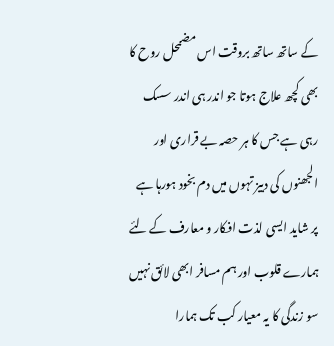کے ساتھ ساتھ بروقت اس مضمحل روح کا بھی کچھ علاج ہوتا جو اندر ہی اندر سسک رہی ہے جس کا ہر حصہ بے قراری اور الجھنوں کی دبیز تہوں میں دم بخود ہورہا ہے پر شاید ایسی لذت افکار و معارف کے لئے ہمارے قلوب اور ہم مسافر ابھی لائق نہیں سو زندگی کا یہ معیار کب تک ہمارا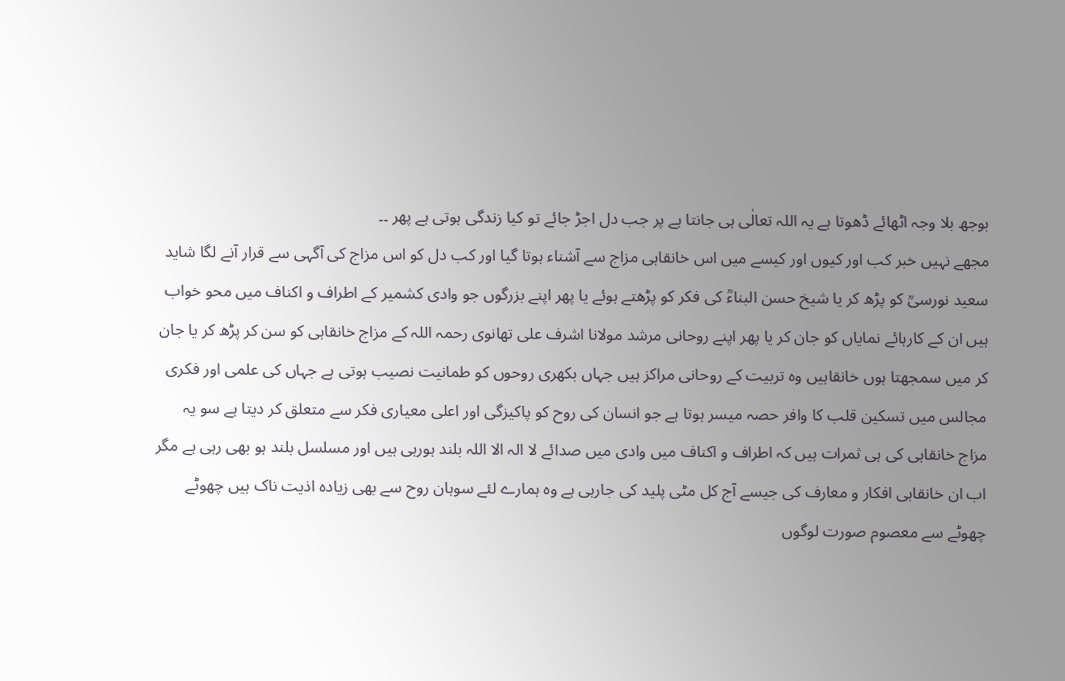بوجھ بلا وجہ اٹھائے ڈھوتا ہے یہ اللہ تعالٰی ہی جانتا ہے پر جب دل اجڑ جائے تو کیا زندگی ہوتی ہے پھر ۔۔
مجھے نہیں خبر کب اور کیوں اور کیسے میں اس خانقاہی مزاج سے آشناء ہوتا گیا اور کب دل کو اس مزاج کی آگہی سے قرار آنے لگا شاید سعید نورسیؒ کو پڑھ کر یا شیخ حسن البناءؒ کی فکر کو پڑھتے ہوئے یا پھر اپنے بزرگوں جو وادی کشمیر کے اطراف و اکناف میں محو خواب ہیں ان کے کارہائے نمایاں کو جان کر یا پھر اپنے روحانی مرشد مولانا اشرف علی تھانوی رحمہ اللہ کے مزاج خانقاہی کو سن کر پڑھ کر یا جان کر میں سمجھتا ہوں خانقاہیں وہ تربیت کے روحانی مراکز ہیں جہاں بکھری روحوں کو طمانیت نصیب ہوتی ہے جہاں کی علمی اور فکری مجالس میں تسکین قلب کا وافر حصہ میسر ہوتا ہے جو انسان کی روح کو پاکیزگی اور اعلی معیاری فکر سے متعلق کر دیتا ہے سو یہ مزاج خانقاہی کی ہی ثمرات ہیں کہ اطراف و اکناف میں وادی میں صدائے لا الہ الا اللہ بلند ہورہی ہیں اور مسلسل بلند ہو بھی رہی ہے مگر اب ان خانقاہی افکار و معارف کی جیسے آج کل مٹی پلید کی جارہی ہے وہ ہمارے لئے سوہان روح سے بھی زیادہ اذیت ناک ہیں چھوٹے چھوٹے سے معصوم صورت لوگوں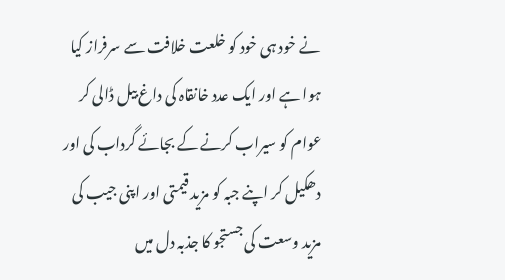نے خود ہی خود کو خلعت خلافت سے سرفراز کیا ہوا ہے اور ایک عدد خانقاہ کی داغ بیل ڈالی کر عوام کو سیراب کرنے کے بجائے گرداب کی اور دھکیل کر اپنے جبہ کو مزید قیمتی اور اپنی جیب کی مزید وسعت کی جستجو کا جذبہ دل میں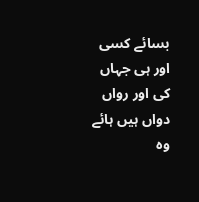بسائے کسی اور ہی جہاں کی اور رواں دواں ہیں ہائے وہ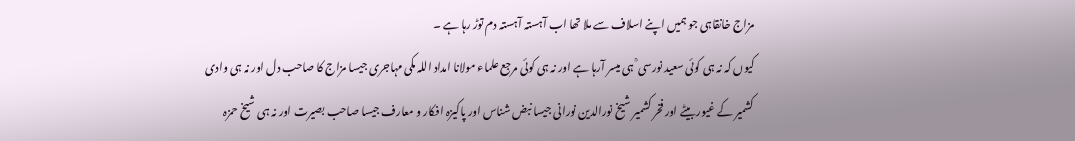مزاج خانقاہی جو ہمیں اپنے اسلاف سے ملا تھا اب آہستہ آہستہ دم توڑ رہا ہے ۔
کیوں کہ نہ ہی کوئی سعید نورسی ؒ ہی میسر آرہا ہے اور نہ ہی کوئی مرجع علماء مولانا امداد اللہ مکی مہاجری جیسا مزاج کا صاحب دل اور نہ ہی وادی کشمیر کے غیور بیٹے اور فخر کشمیر شیخ نورالدین نورانی جیسا نبض شناس اور پاکیزہ افکار و معارف جیسا صاحب بصیرت اور نہ ہی شیخ حمزہ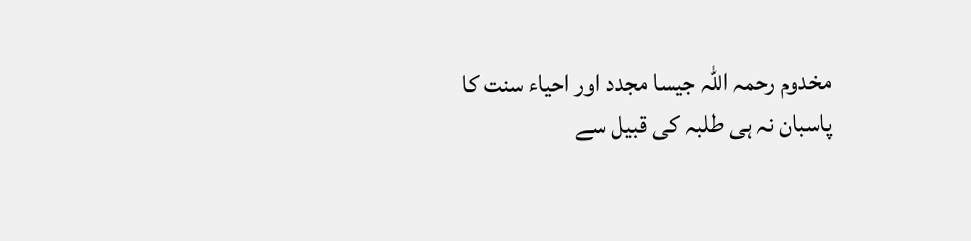مخدوم رحمہ اللہ جیسا مجدد اور احیاء سنت کا پاسبان نہ ہی طلبہ کی قبیل سے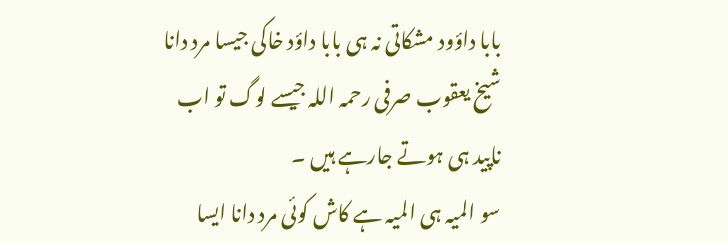بابا داؤود مشکاتی نہ ہی بابا داؤد خاکی جیسا مرد دانا شیخ یعقوب صرفی رحمہ اللہ جیسے لوگ تو اب ناپید ہی ہوتے جارہے ہیں ۔
سو المیہ ہی المیہ ہے کاش کوئی مرد دانا ایسا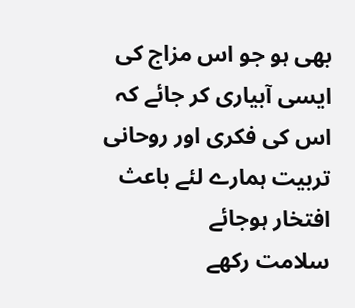بھی ہو جو اس مزاج کی ایسی آبیاری کر جائے کہ اس کی فکری اور روحانی تربیت ہمارے لئے باعث افتخار ہوجائے
سلامت رکھے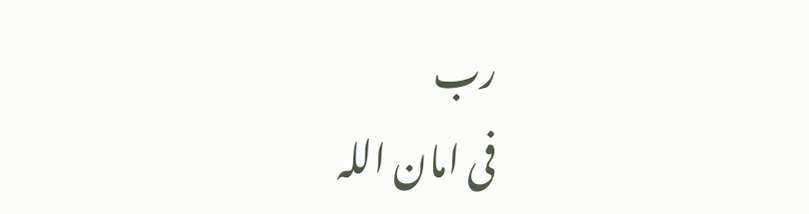رب
فی امان اللہ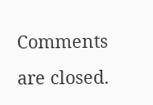Comments are closed.